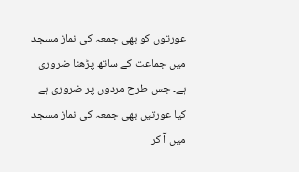عورتوں کو بھی جمعہ کی نماز مسجد میں جماعت کے ساتھ پڑھنا ضروری ہے۔ جس طرح مردوں پر ضروری ہے کیا عورتیں بھی جمعہ کی نماز مسجد میں آ کر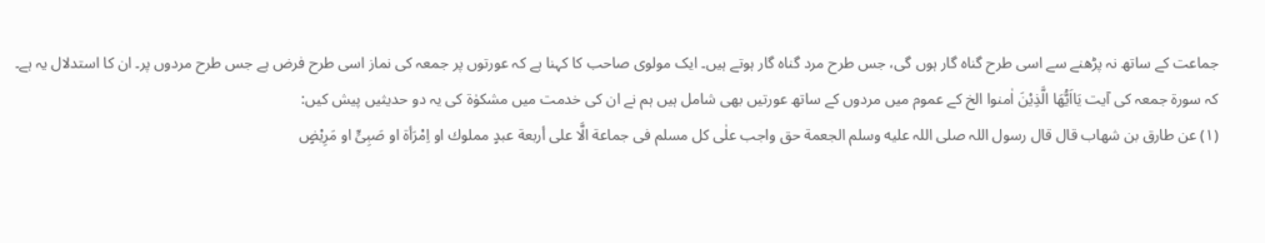جماعت کے ساتھ نہ پڑھنے سے اسی طرح گناہ گار ہوں گی، جس طرح مرد گناہ گار ہوتے ہیں۔ ایک مولوی صاحب کا کہنا ہے کہ عورتوں پر جمعہ کی نماز اسی طرح فرض ہے جس طرح مردوں پر۔ ان کا استدلال یہ ہے۔ کہ سورۃ جمعہ کی آیت یَااَیُّھَا الَّذِیْنَ اٰمنوا الخ کے عموم میں مردوں کے ساتھ عورتیں بھی شامل ہیں ہم نے ان کی خدمت میں مشکوٰۃ کی یہ دو حدیثیں پیش کیں:
(۱) عن طارق بن شھاب قال قال رسول اللہ صلی اللہ علیه وسلم الجعمة حق واجب علٰی کل مسلم فی جماعة الَّا علی أربعة عبدٍ مملوك او اِمْرَأة او صَبِیٍّ او مَرِیْضٍ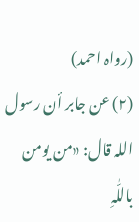(رواہ احمد)
(۲) عن جابر أن رسول اللہ قال: «من یومن باللّٰہِ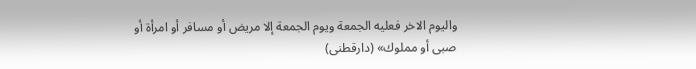والیوم الاخر فعلیه الجمعة ویوم الجمعة إلا مریض أو مسافر أو امرأة أو صبی أو مملوك» (دارقطنی)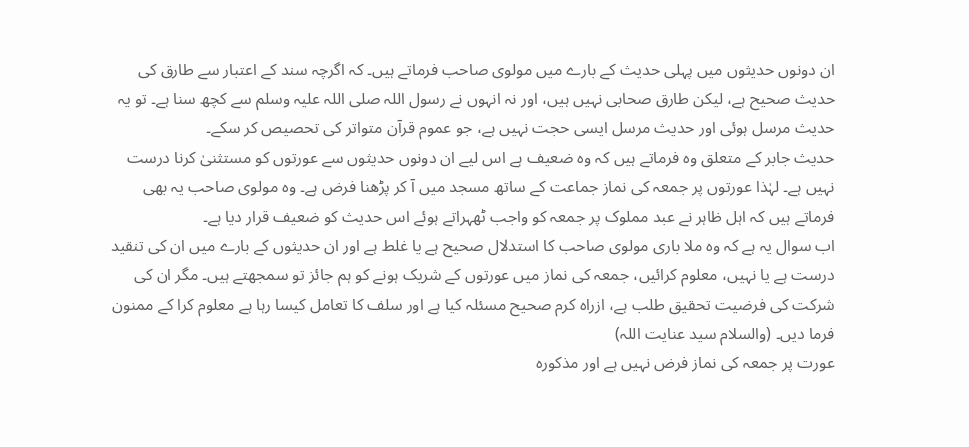ان دونوں حدیثوں میں پہلی حدیث کے بارے میں مولوی صاحب فرماتے ہیں۔ کہ اگرچہ سند کے اعتبار سے طارق کی حدیث صحیح ہے، لیکن طارق صحابی نہیں ہیں، اور نہ انہوں نے رسول اللہ صلی اللہ علیہ وسلم سے کچھ سنا ہے۔ تو یہ حدیث مرسل ہوئی اور حدیث مرسل ایسی حجت نہیں ہے، جو عموم قرآن متواتر کی تحصیص کر سکے۔
حدیث جابر کے متعلق وہ فرماتے ہیں کہ وہ ضعیف ہے اس لیے ان دونوں حدیثوں سے عورتوں کو مستثنیٰ کرنا درست نہیں ہے۔ لہٰذا عورتوں پر جمعہ کی نماز جماعت کے ساتھ مسجد میں آ کر پڑھنا فرض ہے۔ وہ مولوی صاحب یہ بھی فرماتے ہیں کہ اہل ظاہر نے عبد مملوک پر جمعہ کو واجب ٹھہراتے ہوئے اس حدیث کو ضعیف قرار دیا ہے۔
اب سوال یہ ہے کہ وہ ملا باری مولوی صاحب کا استدلال صحیح ہے یا غلط ہے اور ان حدیثوں کے بارے میں ان کی تنقید درست ہے یا نہیں، معلوم کرائیں، جمعہ کی نماز میں عورتوں کے شریک ہونے کو ہم جائز تو سمجھتے ہیں۔ مگر ان کی شرکت کی فرضیت تحقیق طلب ہے، ازراہ کرم صحیح مسئلہ کیا ہے اور سلف کا تعامل کیسا رہا ہے معلوم کرا کے ممنون فرما دیں۔ (والسلام سید عنایت اللہ)
عورت پر جمعہ کی نماز فرض نہیں ہے اور مذکورہ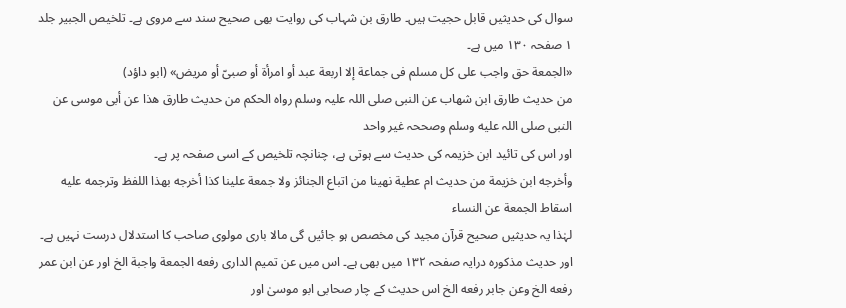سوال کی حدیثیں قابل حجیت ہیں۔ طارق بن شہاب کی روایت بھی صحیح سند سے مروی ہے۔ تلخیص الجبیر جلد ۱ صفحہ ۱۳۰ میں ہے۔
«الجمعة حق واجب علی کل مسلم فی جماعة إلا اربعة عبد أو امرأة أو صبیّ أو مریض» (ابو داؤد)
من حدیث طارق ابن شھاب عن النبی صلی اللہ علیہ وسلم رواہ الحکم من حدیث طارق ھذا عن أبی موسی عن النبی صلی اللہ علیه وسلم وصححہ غیر واحد
اور اس کی تائید ابن خزیمہ کی حدیث سے ہوتی ہے، چنانچہ تلخیص کے اسی صفحہ پر ہے۔
وأخرجه ابن خزیمة من حدیث ام عطية نھینا من اتباع الجنائز ولا جمعة علینا کذا أخرجه بھذا اللفظ وترجمه علیه اسقاط الجمعة عن النساء
لہٰذا یہ حدیثیں صحیح قرآن مجید کی مخصص ہو جائیں گی مالا باری مولوی صاحب کا استدلال درست نہیں ہے۔ اور حدیث مذکورہ درایہ صفحہ ۱۳۲ میں بھی ہے۔ اس میں عن تمیم الداری رفعه الجمعة واجبة الخ اور عن ابن عمر رفعه الخ وعن جابر رفعه الخ اس حدیث کے چار صحابی ابو موسیٰ اور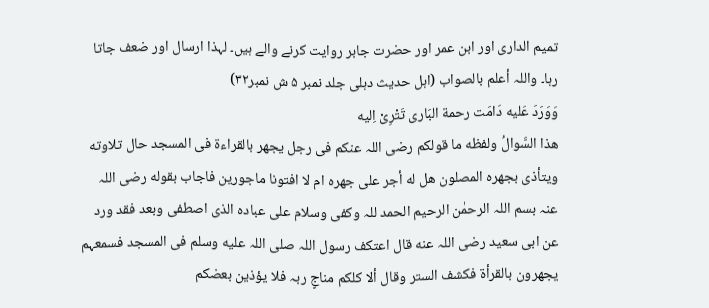تمیم الداری اور ابن عمر اور حضرت جابر روایت کرنے والے ہیں۔ لہذا ارسال اور ضعف جاتا رہا۔ واللہ أعلم بالصواب (اہل حدیث دہلی جلد نمبر ۵ ش نمبر۳۲)
وَوَرَدَ عَلیه دَامَت رحمة البَاری تَتْرِیْ اِلیه
ھذا السَّوالُ ولفظه ما قولکم رضی اللہ عنکم فی رجل یجھر بالقراءة فی المسجد حال تلاوته ویتأذی بجھرہ المصلون ھل له أجر علی جھرہ ام لا افتونا ماجورین فاجاب بقوله رضی اللہ عنہ بسم اللہ الرحمٰن الرحیم الحمد للہ وکفی وسلام علی عبادہ الذی اصطفی وبعد فقد ورد عن ابی سعید رضی اللہ عنه قال اعتکف رسول اللہ صلی اللہ علیه وسلم فی المسجد فسمعہم یجھرون بالقرأة فکشف الستر وقال ألا کلکم مناجٍ ربہ فلا یؤذین بعضکم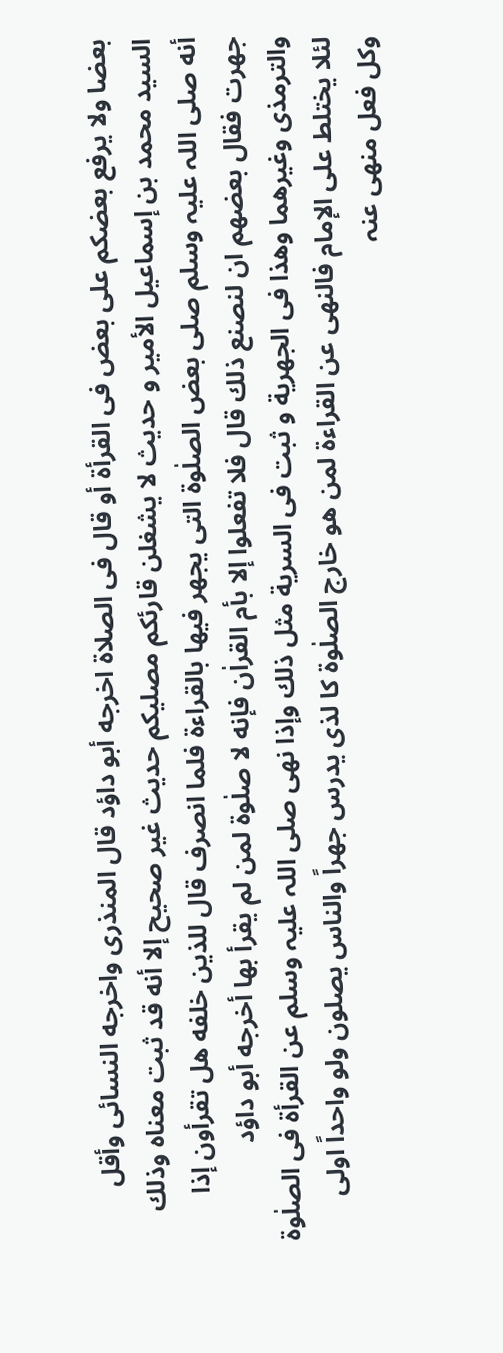بعضا ولا یرفع بعضکم علی بعض فی القرأة أو قال فی الصلاة اخرجه أبو داؤد قال المنذری واخرجه النسائی وأقل السید محمد بن إسماعیل الأمیر و حدیث لا یشغلن قارئکم مصلیکم حدیث غیر صحیح إلا أنه قد ثبت معناہ وذلك أنه صلی اللہ علیہ وسلم صلی بعض الصلٰوة التی یجھر فیھا بالقراءة فلما انصرف قال للذین خلفه ھل تقرأون إذا جھرت فقال بعضھم ان لنصنع ذلك قال فلا تفعلوا إلا بأم القراٰن فإنه لا صلٰوة لمن لم یقرأ بھا أخرجه أبو داؤد والترمذی وغیرھما وھذا فی الجھریة و ثبت فی السریة مثل ذلك وإذا نھی صلی اللہ علیہ وسلم عن القرأة فی الصلٰوة لئلا یختلط علی الإمام فالنھی عن القراءة لمن ھو خارج الصلٰوة کا لذی یدرس جھراً والناس یصلون ولو واحداً اولی وکل فعل منھی عنہ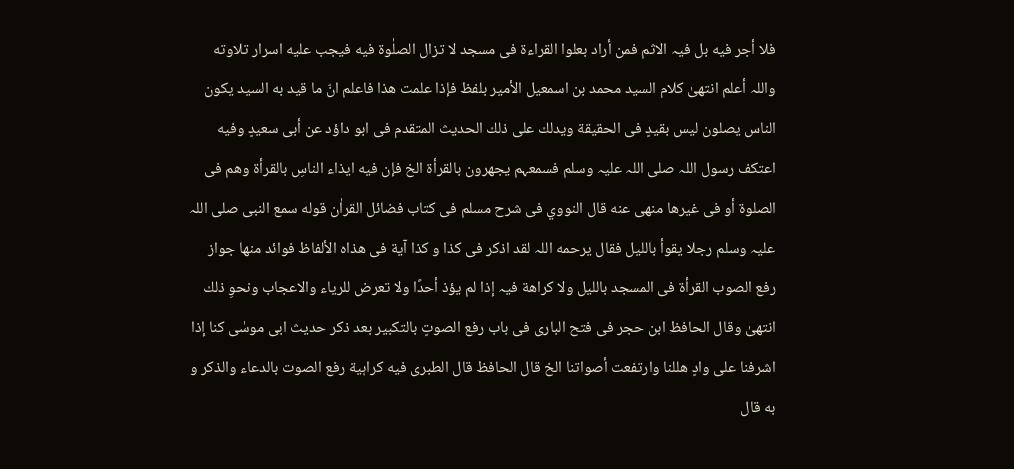فلا أجر فیه بل فیہ الاثم فمن أراد بعلوا القراءة فی مسجد لا تزال الصلٰوة فیه فیجب علیه اسرار تلاوته واللہ أعلم انتھیٰ کلام السید محمد بن اسمعیل الأمیر بلفظ فإذا علمت ھذا فاعلم انّ ما قید به السید یکون الناس یصلون لیس بقیدٍ فی الحقیقة ویدلك علی ذلك الحدیث المتقدم فی ابو داؤد عن أبی سعیدٍ وفیه اعتکف رسول اللہ صلی اللہ علیہ وسلم فسمعہم یجھرون بالقرأة الخ فإن فیه ایذاء الناسِ بالقرأة وھم فی الصلوة أو فی غیرھا منھی عنه قال النووي فی شرح مسلم فی کتاب فضائل القراٰن قوله سمع النبی صلی اللہ علیہ وسلم رجلا یقوأ باللیل فقال یرحمه اللہ لقد اذکر فی کذا و کذا آیة فی ھذاہ الألفاظ فوائد منھا جواز رفع الصوب القرأة فی المسجد باللیل ولا کراھة فیہ إذا لم یؤذ أحدًا ولا تعرض للریاء والاعجاب ونحوِ ذلك انتھیٰ وقال الحافظ ابن حجر فی فتح الباری فی باب رفع الصوتٍ بالتکبیر بعد ذکر حدیث ابی موسٰی کنا إذا اشرفنا علی وادٍ ھللنا وارتفعت أصواتنا الخ قال الحافظ قال الطبری فيه کراہیة رفع الصوت بالدعاء والذکر و به قال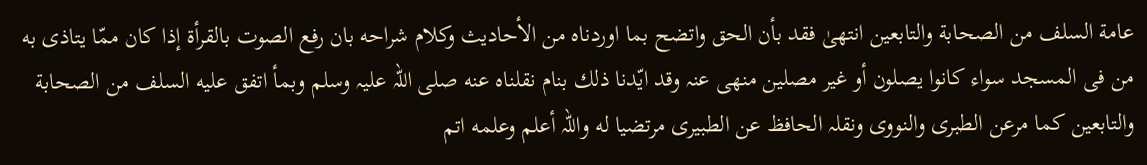عامة السلف من الصحابة والتابعین انتھیٰ فقد بأن الحق واتضح بما اوردناہ من الأحادیث وکلام شراحه بان رفع الصوت بالقرأة إذا کان ممّا یتاذی به من فی المسجد سواء کانوا یصلون أو غیر مصلین منھی عنہ وقد ایّدنا ذلك بنام نقلناہ عنه صلی اللہ علیہ وسلم وبمأ اتفق علیه السلف من الصحابة والتابعین کما مرعن الطبری والنووی ونقلہ الحافظ عن الطبیری مرتضیا له واللہ أعلم وعلمه اتم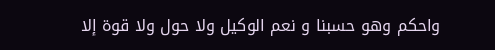واحکم وھو حسبنا و نعم الوکیل ولا حول ولا قوة إلا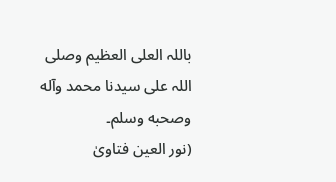باللہ العلی العظیم وصلی اللہ علی سیدنا محمد وآله وصحبه وسلم۔
(نور العین فتاویٰ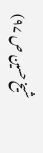شیخ حسین ص ۹۷)